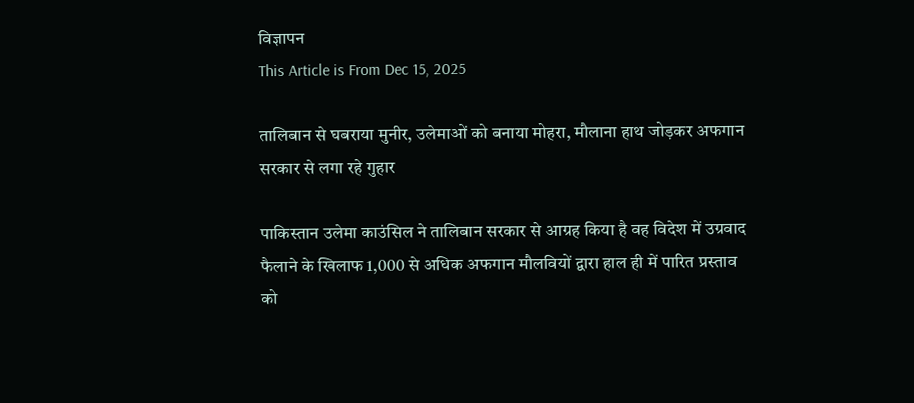विज्ञापन
This Article is From Dec 15, 2025

तालिबान से घबराया मुनीर, उलेमाओं को बनाया मोहरा, मौलाना हाथ जोड़कर अफगान सरकार से लगा रहे गुहार

पाकिस्तान उलेमा काउंसिल ने तालिबान सरकार से आग्रह किया है वह विदेश में उग्रवाद फैलाने के खिलाफ 1,000 से अधिक अफगान मौलवियों द्वारा हाल ही में पारित प्रस्ताव को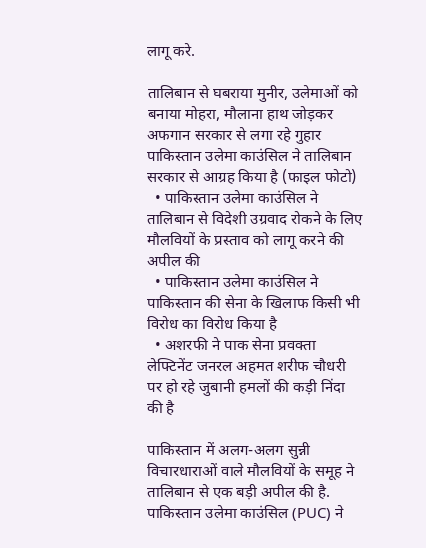लागू करे.

तालिबान से घबराया मुनीर, उलेमाओं को बनाया मोहरा, मौलाना हाथ जोड़कर अफगान सरकार से लगा रहे गुहार
पाकिस्तान उलेमा काउंसिल ने तालिबान सरकार से आग्रह किया है (फाइल फोटो)
  • पाकिस्तान उलेमा काउंसिल ने तालिबान से विदेशी उग्रवाद रोकने के लिए मौलवियों के प्रस्ताव को लागू करने की अपील की
  • पाकिस्तान उलेमा काउंसिल ने पाकिस्तान की सेना के खिलाफ किसी भी विरोध का विरोध किया है
  • अशरफी ने पाक सेना प्रवक्ता लेफ्टिनेंट जनरल अहमत शरीफ चौधरी पर हो रहे जुबानी हमलों की कड़ी निंदा की है

पाकिस्तान में अलग-अलग सुन्नी विचारधाराओं वाले मौलवियों के समूह ने तालिबान से एक बड़ी अपील की है. पाकिस्तान उलेमा काउंसिल (PUC) ने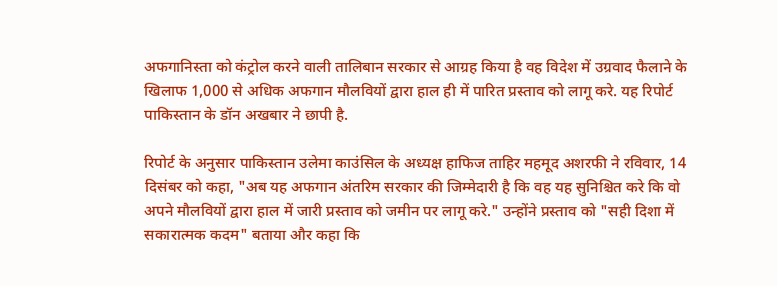अफगानिस्ता को कंट्रोल करने वाली तालिबान सरकार से आग्रह किया है वह विदेश में उग्रवाद फैलाने के खिलाफ 1,000 से अधिक अफगान मौलवियों द्वारा हाल ही में पारित प्रस्ताव को लागू करे. यह रिपोर्ट पाकिस्तान के डॉन अखबार ने छापी है.

रिपोर्ट के अनुसार पाकिस्तान उलेमा काउंसिल के अध्यक्ष हाफिज ताहिर महमूद अशरफी ने रविवार, 14 दिसंबर को कहा, "अब यह अफगान अंतरिम सरकार की जिम्मेदारी है कि वह यह सुनिश्चित करे कि वो अपने मौलवियों द्वारा हाल में जारी प्रस्ताव को जमीन पर लागू करे." उन्होंने प्रस्ताव को "सही दिशा में सकारात्मक कदम" बताया और कहा कि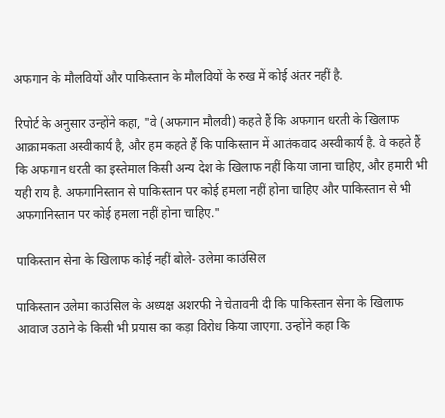अफगान के मौलवियों और पाकिस्तान के मौलवियों के रुख में कोई अंतर नहीं है.

रिपोर्ट के अनुसार उन्होंने कहा, "वे (अफगान मौलवी) कहते हैं कि अफगान धरती के खिलाफ आक्रामकता अस्वीकार्य है, और हम कहते हैं कि पाकिस्तान में आतंकवाद अस्वीकार्य है. वे कहते हैं कि अफगान धरती का इस्तेमाल किसी अन्य देश के खिलाफ नहीं किया जाना चाहिए, और हमारी भी यही राय है. अफगानिस्तान से पाकिस्तान पर कोई हमला नहीं होना चाहिए और पाकिस्तान से भी अफगानिस्तान पर कोई हमला नहीं होना चाहिए."

पाकिस्तान सेना के खिलाफ कोई नहीं बोले- उलेमा काउंसिल

पाकिस्तान उलेमा काउंसिल के अध्यक्ष अशरफी ने चेतावनी दी कि पाकिस्तान सेना के खिलाफ आवाज उठाने के किसी भी प्रयास का कड़ा विरोध किया जाएगा. उन्होंने कहा कि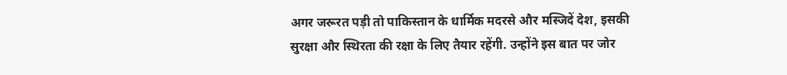अगर जरूरत पड़ी तो पाकिस्तान के धार्मिक मदरसे और मस्जिदें देश, इसकी सुरक्षा और स्थिरता की रक्षा के लिए तैयार रहेंगी. उन्होंने इस बात पर जोर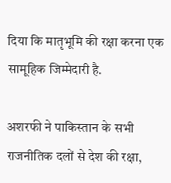दिया कि मातृभूमि की रक्षा करना एक सामूहिक जिम्मेदारी है.

अशरफी ने पाकिस्तान के सभी राजनीतिक दलों से देश की रक्षा,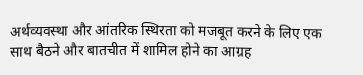अर्थव्यवस्था और आंतरिक स्थिरता को मजबूत करने के लिए एक साथ बैठने और बातचीत में शामिल होने का आग्रह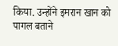किया. उन्होंने इमरान खान को पागल बताने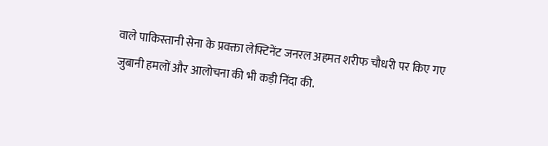वाले पाकिस्तानी सेना के प्रवक्ता लेफ्टिनेंट जनरल अहमत शरीफ चौधरी पर किए गए जुबानी हमलों और आलोचना की भी कड़ी निंदा की.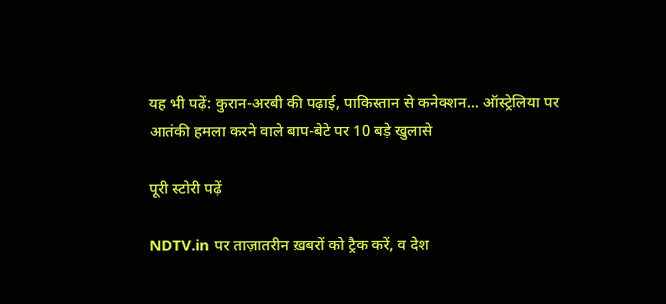यह भी पढ़ें: कुरान-अरबी की पढ़ाई, पाकिस्तान से कनेक्शन... ऑस्ट्रेलिया पर आतंकी हमला करने वाले बाप-बेटे पर 10 बड़े खुलासे

पूरी स्टोरी पढ़ें

NDTV.in पर ताज़ातरीन ख़बरों को ट्रैक करें, व देश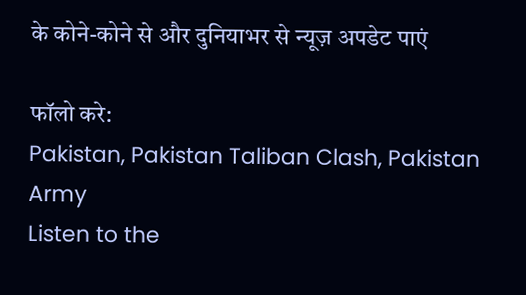के कोने-कोने से और दुनियाभर से न्यूज़ अपडेट पाएं

फॉलो करे:
Pakistan, Pakistan Taliban Clash, Pakistan Army
Listen to the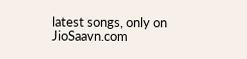latest songs, only on JioSaavn.com